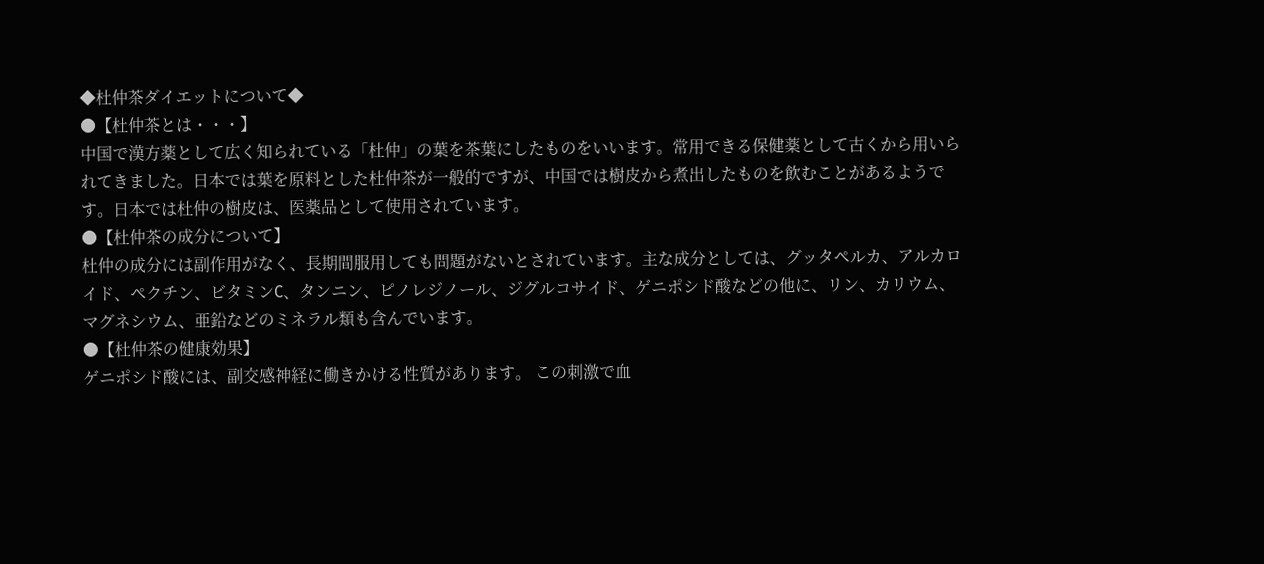◆杜仲茶ダイエットについて◆
●【杜仲茶とは・・・】
中国で漢方薬として広く知られている「杜仲」の葉を茶葉にしたものをいいます。常用できる保健薬として古くから用いられてきました。日本では葉を原料とした杜仲茶が一般的ですが、中国では樹皮から煮出したものを飲むことがあるようです。日本では杜仲の樹皮は、医薬品として使用されています。
●【杜仲茶の成分について】
杜仲の成分には副作用がなく、長期間服用しても問題がないとされています。主な成分としては、グッタペルカ、アルカロイド、ペクチン、ビタミンC、タンニン、ピノレジノール、ジグルコサイド、ゲニポシド酸などの他に、リン、カリウム、マグネシウム、亜鉛などのミネラル類も含んでいます。
●【杜仲茶の健康効果】
ゲニポシド酸には、副交感神経に働きかける性質があります。 この刺激で血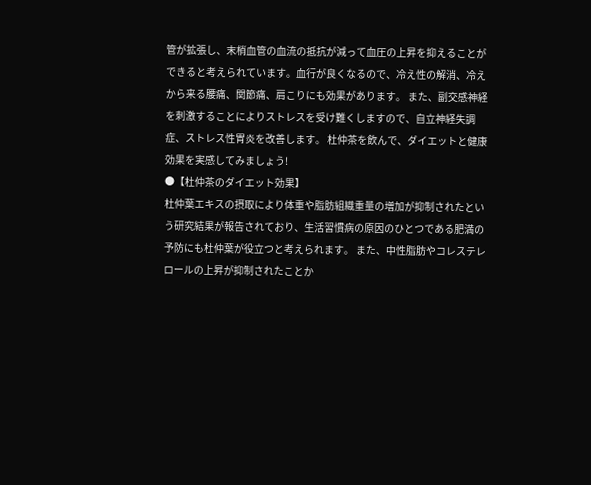管が拡張し、末梢血管の血流の抵抗が減って血圧の上昇を抑えることができると考えられています。血行が良くなるので、冷え性の解消、冷えから来る腰痛、関節痛、肩こりにも効果があります。 また、副交感神経を刺激することによりストレスを受け難くしますので、自立神経失調症、ストレス性胃炎を改善します。 杜仲茶を飲んで、ダイエットと健康効果を実感してみましょう!
●【杜仲茶のダイエット効果】
杜仲葉エキスの摂取により体重や脂肪組織重量の増加が抑制されたという研究結果が報告されており、生活習慣病の原因のひとつである肥満の予防にも杜仲葉が役立つと考えられます。 また、中性脂肪やコレステレロールの上昇が抑制されたことか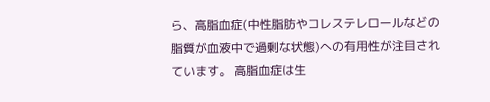ら、高脂血症(中性脂肪やコレステレロールなどの脂質が血液中で過剰な状態)への有用性が注目されています。 高脂血症は生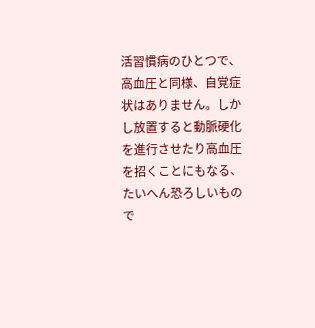活習慣病のひとつで、高血圧と同様、自覚症状はありません。しかし放置すると動脈硬化を進行させたり高血圧を招くことにもなる、たいへん恐ろしいもので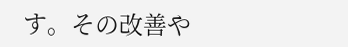す。その改善や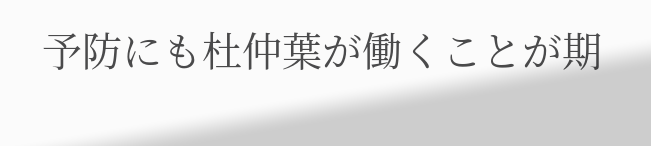予防にも杜仲葉が働くことが期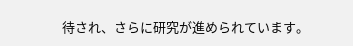待され、さらに研究が進められています。